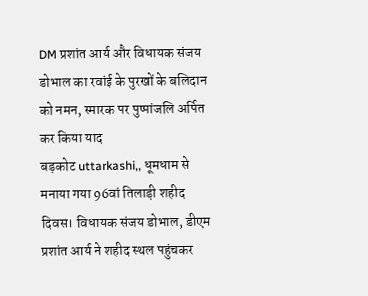DM प्रशांत आर्य और विधायक संजय डोभाल का रवांई के पुरखों के बलिदान को नमन, स्मारक पर पुष्पांजलि अर्पित कर किया याद
बड़कोट uttarkashi,, धूमधाम से मनाया गया 96वां तिलाड़ी शहीद दिवस। विधायक संजय डोभाल, डीएम प्रशांत आर्य ने शहीद स्थल पहुंचकर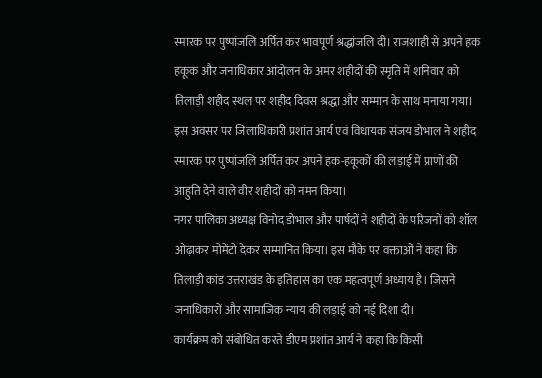स्मारक पर पुष्पांजलि अर्पित कर भावपूर्ण श्रद्धांजलि दी। राजशाही से अपने हक हकूक और जनाधिकार आंदोलन के अमर शहीदों की स्मृति में शनिवार को तिलाड़ी शहीद स्थल पर शहीद दिवस श्रद्धा और सम्मान के साथ मनाया गया। इस अवसर पर जिलाधिकारी प्रशांत आर्य एवं विधायक संजय डोभाल ने शहीद स्मारक पर पुष्पांजलि अर्पित कर अपने हक-हकूकों की लड़ाई में प्राणों की आहुति देने वाले वीर शहीदों को नमन किया।
नगर पालिका अध्यक्ष विनोद डोभाल और पार्षदों ने शहीदों के परिजनों को शॉल ओढ़ाकर मोमेंटो देकर सम्मानित किया। इस मौके पर वक्ताओं ने कहा कि तिलाड़ी कांड उत्तराखंड के इतिहास का एक महत्वपूर्ण अध्याय है। जिसने जनाधिकारों और सामाजिक न्याय की लड़ाई को नई दिशा दी।
कार्यक्रम को संबोधित करते डीएम प्रशांत आर्य ने कहा कि किसी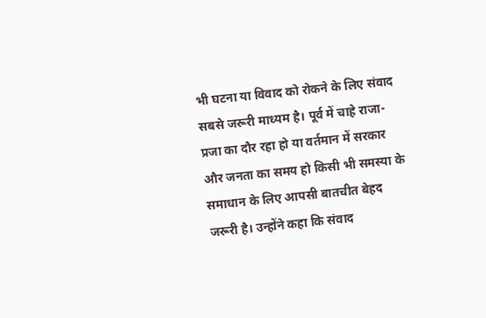भी घटना या विवाद को रोकने के लिए संवाद सबसे जरूरी माध्यम है। पूर्व में चाहे राजा-प्रजा का दौर रहा हो या वर्तमान में सरकार और जनता का समय हो किसी भी समस्या के समाधान के लिए आपसी बातचीत बेहद जरूरी है। उन्होंने कहा कि संवाद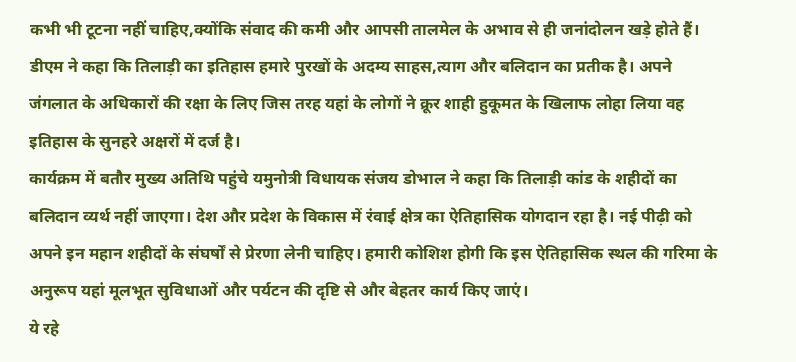कभी भी टूटना नहीं चाहिए,क्योंकि संवाद की कमी और आपसी तालमेल के अभाव से ही जनांदोलन खड़े होते हैं। डीएम ने कहा कि तिलाड़ी का इतिहास हमारे पुरखों के अदम्य साहस,त्याग और बलिदान का प्रतीक है। अपने जंगलात के अधिकारों की रक्षा के लिए जिस तरह यहां के लोगों ने क्रूर शाही हुकूमत के खिलाफ लोहा लिया वह इतिहास के सुनहरे अक्षरों में दर्ज है।
कार्यक्रम में बतौर मुख्य अतिथि पहुंचे यमुनोत्री विधायक संजय डोभाल ने कहा कि तिलाड़ी कांड के शहीदों का बलिदान व्यर्थ नहीं जाएगा। देश और प्रदेश के विकास में रंवाई क्षेत्र का ऐतिहासिक योगदान रहा है। नई पीढ़ी को अपने इन महान शहीदों के संघर्षों से प्रेरणा लेनी चाहिए। हमारी कोशिश होगी कि इस ऐतिहासिक स्थल की गरिमा के अनुरूप यहां मूलभूत सुविधाओं और पर्यटन की दृष्टि से और बेहतर कार्य किए जाएं।
ये रहे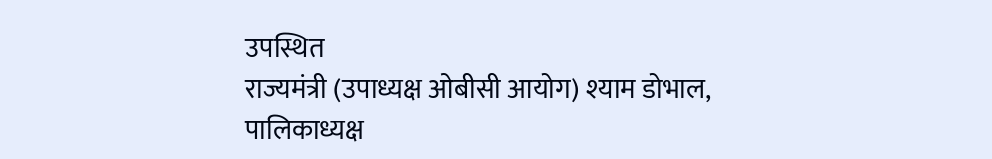उपस्थित
राज्यमंत्री (उपाध्यक्ष ओबीसी आयोग) श्याम डोभाल, पालिकाध्यक्ष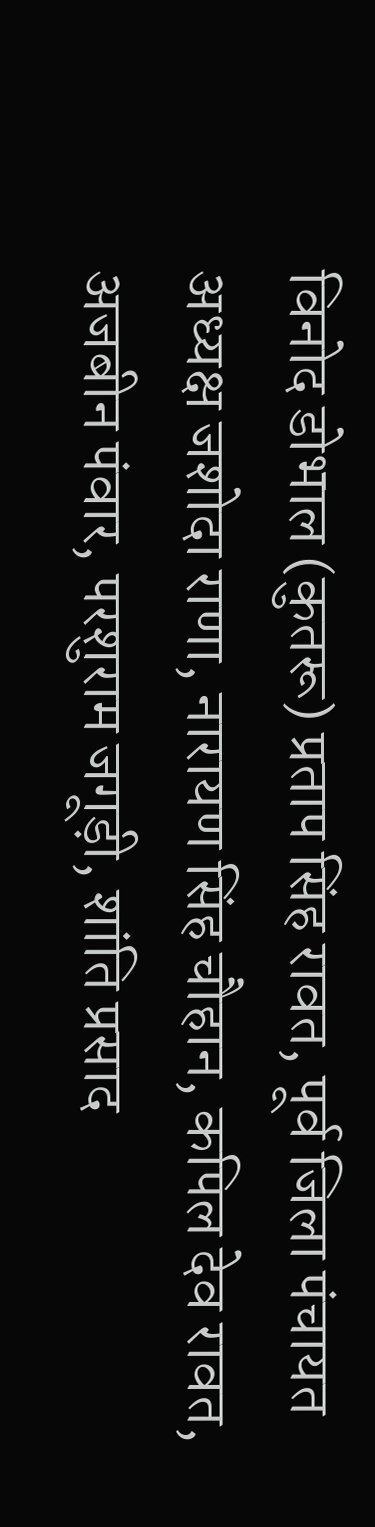विनोद डोभाल (कुतरू) प्रताप सिंह रावत, पूर्व जिला पंचायत अध्यक्ष जशोदा राणा, नारायण सिंह चौहान, कपिल देव रावत, अजबीन पंवार, परशुराम जगूड़ी, शांति प्रसाद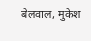बेलवाल, मुकेश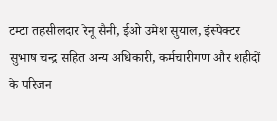टम्टा तहसीलदार रेनू सैनी, ईओ उमेश सुयाल, इंस्पेक्टर सुभाष चन्द्र सहित अन्य अधिकारी, कर्मचारीगण और शहीदों के परिजन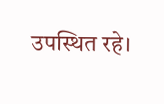उपस्थित रहे।